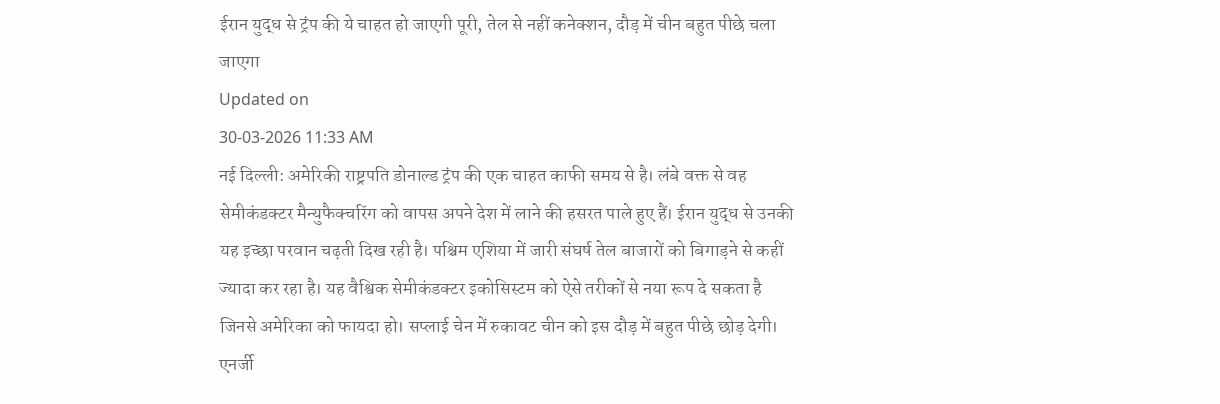ईरान युद्ध से ट्रंप की ये चाहत हो जाएगी पूरी, तेल से नहीं कनेक्शन, दौड़ में चीन बहुत पीछे चला जाएगा
Updated on
30-03-2026 11:33 AM
नई दिल्ली: अमेरिकी राष्ट्रपति डोनाल्ड ट्रंप की एक चाहत काफी समय से है। लंबे वक्त से वह सेमीकंडक्टर मैन्युफैक्चरिंग को वापस अपने देश में लाने की हसरत पाले हुए हैं। ईरान युद्ध से उनकी यह इच्छा परवान चढ़ती दिख रही है। पश्चिम एशिया में जारी संघर्ष तेल बाजारों को बिगाड़ने से कहीं ज्यादा कर रहा है। यह वैश्विक सेमीकंडक्टर इकोसिस्टम को ऐसे तरीकों से नया रूप दे सकता है जिनसे अमेरिका को फायदा हो। सप्लाई चेन में रुकावट चीन को इस दौड़ में बहुत पीछे छोड़ देगी।
एनर्जी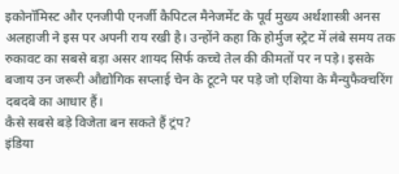इकोनॉमिस्ट और एनजीपी एनर्जी कैपिटल मैनेजमेंट के पूर्व मुख्य अर्थशास्त्री अनस अलहाजी ने इस पर अपनी राय रखी है। उन्होंने कहा कि होर्मुज स्ट्रेट में लंबे समय तक रुकावट का सबसे बड़ा असर शायद सिर्फ कच्चे तेल की कीमतों पर न पड़े। इसके बजाय उन जरूरी औद्योगिक सप्लाई चेन के टूटने पर पड़े जो एशिया के मैन्युफैक्चरिंग दबदबे का आधार हैं।
कैसे सबसे बड़े विजेता बन सकते हैं ट्रंप?
इंडिया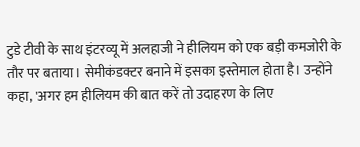टुडे टीवी के साथ इंटरव्यू में अलहाजी ने हीलियम को एक बड़ी कमजोरी के तौर पर बताया। सेमीकंडक्टर बनाने में इसका इस्तेमाल होता है। उन्होंने कहा, 'अगर हम हीलियम की बात करें तो उदाहरण के लिए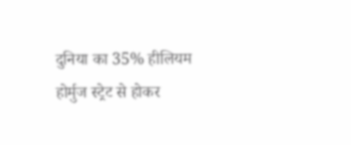दुनिया का 35% हीलियम होर्मुज स्ट्रेट से होकर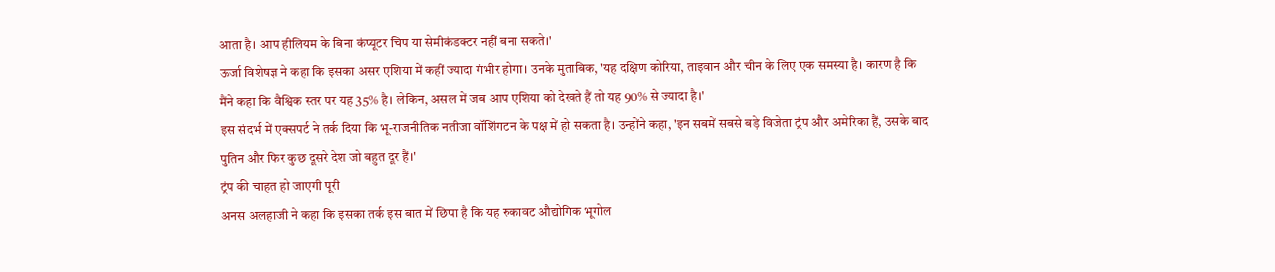आता है। आप हीलियम के बिना कंप्यूटर चिप या सेमीकंडक्टर नहीं बना सकते।'
ऊर्जा विशेषज्ञ ने कहा कि इसका असर एशिया में कहीं ज्यादा गंभीर होगा। उनके मुताबिक, 'यह दक्षिण कोरिया, ताइवान और चीन के लिए एक समस्या है। कारण है कि मैंने कहा कि वैश्विक स्तर पर यह 35% है। लेकिन, असल में जब आप एशिया को देखते हैं तो यह 90% से ज्यादा है।'
इस संदर्भ में एक्सपर्ट ने तर्क दिया कि भू-राजनीतिक नतीजा वॉशिंगटन के पक्ष में हो सकता है। उन्होंने कहा, 'इन सबमें सबसे बड़े विजेता ट्रंप और अमेरिका हैं, उसके बाद पुतिन और फिर कुछ दूसरे देश जो बहुत दूर हैं।'
ट्रंप की चाहत हो जाएगी पूरी
अनस अलहाजी ने कहा कि इसका तर्क इस बात में छिपा है कि यह रुकावट औद्योगिक भूगोल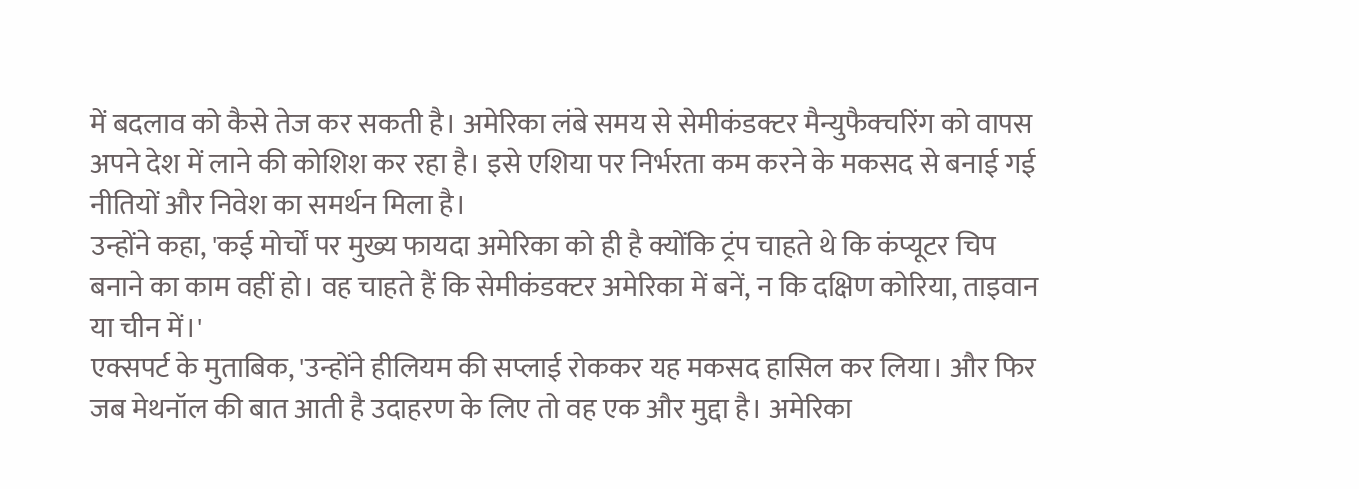में बदलाव को कैसे तेज कर सकती है। अमेरिका लंबे समय से सेमीकंडक्टर मैन्युफैक्चरिंग को वापस अपने देश में लाने की कोशिश कर रहा है। इसे एशिया पर निर्भरता कम करने के मकसद से बनाई गई नीतियों और निवेश का समर्थन मिला है।
उन्होंने कहा, 'कई मोर्चों पर मुख्य फायदा अमेरिका को ही है क्योंकि ट्रंप चाहते थे कि कंप्यूटर चिप बनाने का काम वहीं हो। वह चाहते हैं कि सेमीकंडक्टर अमेरिका में बनें, न कि दक्षिण कोरिया, ताइवान या चीन में।'
एक्सपर्ट के मुताबिक, 'उन्होंने हीलियम की सप्लाई रोककर यह मकसद हासिल कर लिया। और फिर जब मेथनॉल की बात आती है उदाहरण के लिए तो वह एक और मुद्दा है। अमेरिका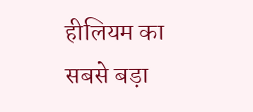हीलियम का सबसे बड़ा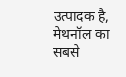उत्पादक है, मेथनॉल का सबसे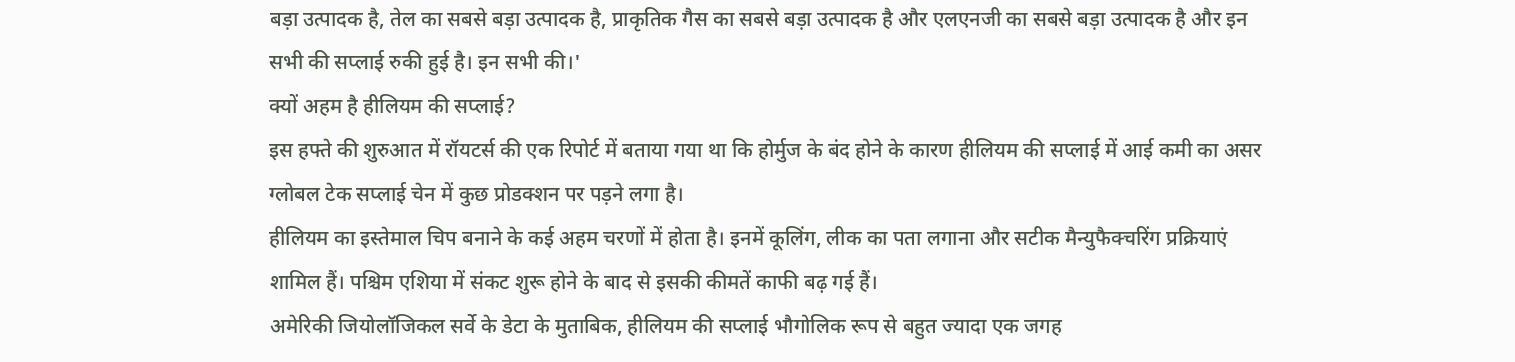बड़ा उत्पादक है, तेल का सबसे बड़ा उत्पादक है, प्राकृतिक गैस का सबसे बड़ा उत्पादक है और एलएनजी का सबसे बड़ा उत्पादक है और इन सभी की सप्लाई रुकी हुई है। इन सभी की।'
क्यों अहम है हीलियम की सप्लाई?
इस हफ्ते की शुरुआत में रॉयटर्स की एक रिपोर्ट में बताया गया था कि होर्मुज के बंद होने के कारण हीलियम की सप्लाई में आई कमी का असर ग्लोबल टेक सप्लाई चेन में कुछ प्रोडक्शन पर पड़ने लगा है।
हीलियम का इस्तेमाल चिप बनाने के कई अहम चरणों में होता है। इनमें कूलिंग, लीक का पता लगाना और सटीक मैन्युफैक्चरिंग प्रक्रियाएं शामिल हैं। पश्चिम एशिया में संकट शुरू होने के बाद से इसकी कीमतें काफी बढ़ गई हैं।
अमेरिकी जियोलॉजिकल सर्वे के डेटा के मुताबिक, हीलियम की सप्लाई भौगोलिक रूप से बहुत ज्यादा एक जगह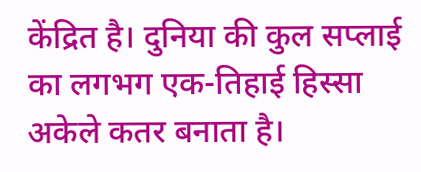केंद्रित है। दुनिया की कुल सप्लाई का लगभग एक-तिहाई हिस्सा अकेले कतर बनाता है।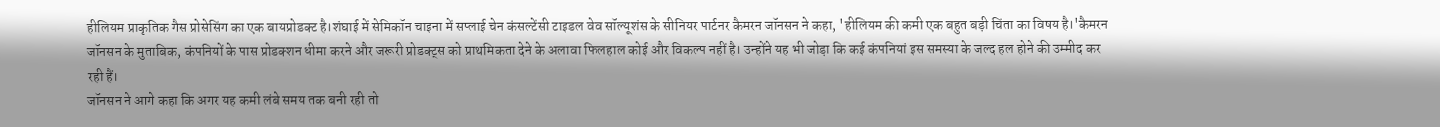हीलियम प्राकृतिक गैस प्रोसेसिंग का एक बायप्रोडक्ट है।शंघाई में सेमिकॉन चाइना में सप्लाई चेन कंसल्टेंसी टाइडल वेव सॉल्यूशंस के सीनियर पार्टनर कैमरन जॉनसन ने कहा, 'हीलियम की कमी एक बहुत बड़ी चिंता का विषय है।'कैमरन जॉनसन के मुताबिक, कंपनियों के पास प्रोडक्शन धीमा करने और जरूरी प्रोडक्ट्स को प्राथमिकता देने के अलावा फिलहाल कोई और विकल्प नहीं है। उन्होंने यह भी जोड़ा कि कई कंपनियां इस समस्या के जल्द हल होने की उम्मीद कर रही हैं।
जॉनसन ने आगे कहा कि अगर यह कमी लंबे समय तक बनी रही तो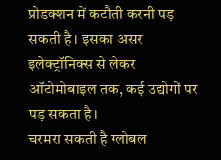प्रोडक्शन में कटौती करनी पड़ सकती है। इसका असर इलेक्ट्रॉनिक्स से लेकर ऑटोमोबाइल तक, कई उद्योगों पर पड़ सकता है।
चरमरा सकती है ग्लोबल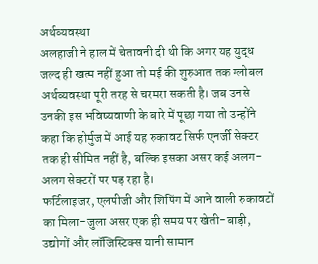अर्थव्यवस्था
अलहाजी ने हाल में चेतावनी दी थी कि अगर यह युद्ध जल्द ही खत्म नहीं हुआ तो मई की शुरुआत तक ग्लोबल अर्थव्यवस्था पूरी तरह से चरमरा सकती है। जब उनसे उनकी इस भविष्यवाणी के बारे में पूछा गया तो उन्होंने कहा कि होर्मुज में आई यह रुकावट सिर्फ एनर्जी सेक्टर तक ही सीमित नहीं है, बल्कि इसका असर कई अलग-अलग सेक्टरों पर पड़ रहा है।
फर्टिलाइजर, एलपीजी और शिपिंग में आने वाली रुकावटों का मिला-जुला असर एक ही समय पर खेती-बाड़ी, उद्योगों और लॉजिस्टिक्स यानी सामान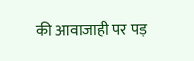की आवाजाही पर पड़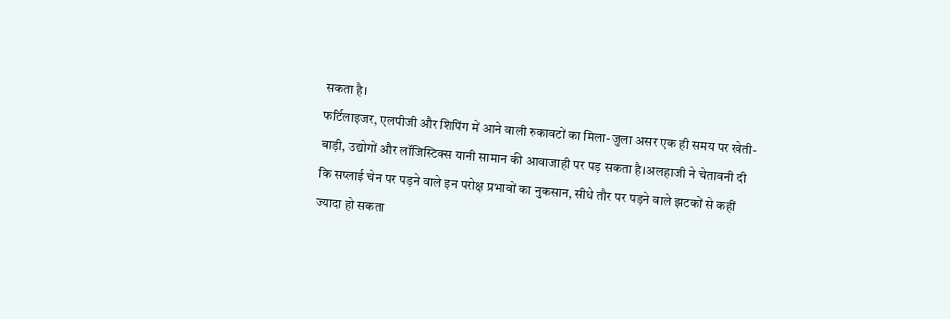सकता है।
फर्टिलाइजर, एलपीजी और शिपिंग में आने वाली रुकावटों का मिला-जुला असर एक ही समय पर खेती-बाड़ी, उद्योगों और लॉजिस्टिक्स यानी सामान की आवाजाही पर पड़ सकता है।अलहाजी ने चेतावनी दी कि सप्लाई चेन पर पड़ने वाले इन परोक्ष प्रभावों का नुकसान, सीधे तौर पर पड़ने वाले झटकों से कहीं ज्यादा हो सकता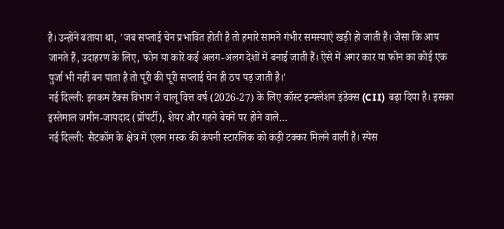है। उन्होंने बताया था, 'जब सप्लाई चेन प्रभावित होती है तो हमारे सामने गंभीर समस्याएं खड़ी हो जाती हैं। जैसा कि आप जानते हैं, उदाहरण के लिए, फोन या कारें कई अलग-अलग देशों में बनाई जाती हैं। ऐसे में अगर कार या फोन का कोई एक पुर्जा भी नहीं बन पाता है तो पूरी की पूरी सप्लाई चेन ही ठप पड़ जाती है।'
नई दिल्ली: इनकम टैक्स विभाग ने चालू वित्त वर्ष (2026-27) के लिए कॉस्ट इन्फ्लेशन इंडेक्स (CII) बढ़ा दिया है। इसका इस्तेमाल जमीन-जायदाद (प्रॉपर्टी), शेयर और गहने बेचने पर होने वाले…
नई दिल्ली: सैटकॉम के क्षेत्र में एलन मस्क की कंपनी स्टारलिंक को कड़ी टक्कर मिलने वाली है। स्पेस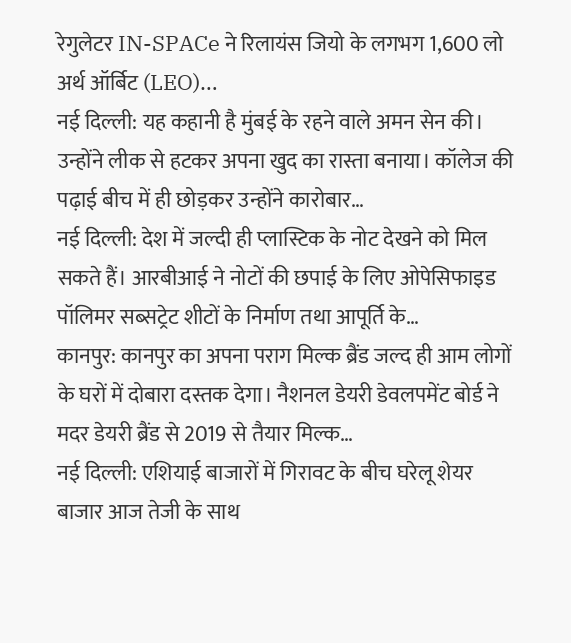रेगुलेटर IN-SPACe ने रिलायंस जियो के लगभग 1,600 लो अर्थ ऑर्बिट (LEO)…
नई दिल्ली: यह कहानी है मुंबई के रहने वाले अमन सेन की। उन्होंने लीक से हटकर अपना खुद का रास्ता बनाया। कॉलेज की पढ़ाई बीच में ही छोड़कर उन्होंने कारोबार…
नई दिल्ली: देश में जल्दी ही प्लास्टिक के नोट देखने को मिल सकते हैं। आरबीआई ने नोटों की छपाई के लिए ओपेसिफाइड पॉलिमर सब्सट्रेट शीटों के निर्माण तथा आपूर्ति के…
कानपुर: कानपुर का अपना पराग मिल्क ब्रैंड जल्द ही आम लोगों के घरों में दोबारा दस्तक देगा। नैशनल डेयरी डेवलपमेंट बोर्ड ने मदर डेयरी ब्रैंड से 2019 से तैयार मिल्क…
नई दिल्ली: एशियाई बाजारों में गिरावट के बीच घरेलू शेयर बाजार आज तेजी के साथ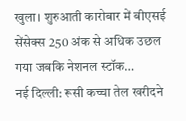खुला। शुरुआती कारोबार में बीएसई सेंसेक्स 250 अंक से अधिक उछल गया जबकि नेशनल स्टॉक…
नई दिल्ली: रूसी कच्चा तेल खरीदने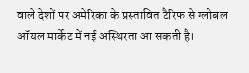वाले देशों पर अमेरिका के प्रस्तावित टैरिफ से ग्लोबल ऑयल मार्केट में नई अस्थिरता आ सकती है।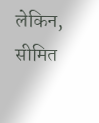लेकिन, सीमित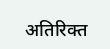अतिरिक्त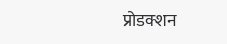प्रोडक्शन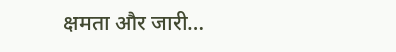क्षमता और जारी…